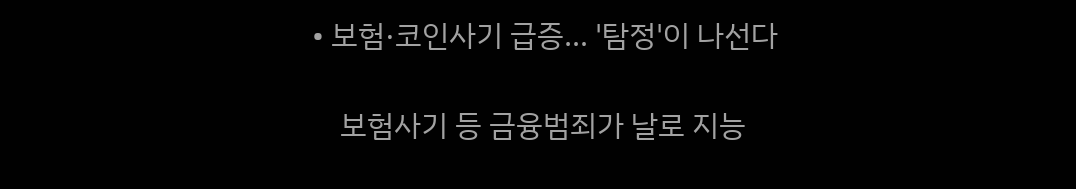• 보험·코인사기 급증… '탐정'이 나선다

    보험사기 등 금융범죄가 날로 지능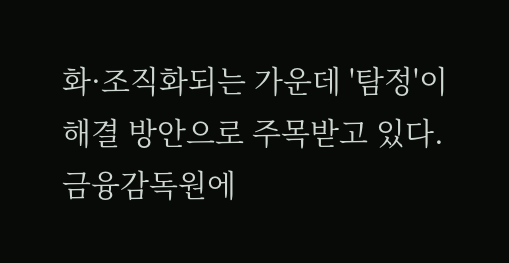화·조직화되는 가운데 '탐정'이 해결 방안으로 주목받고 있다.금융감독원에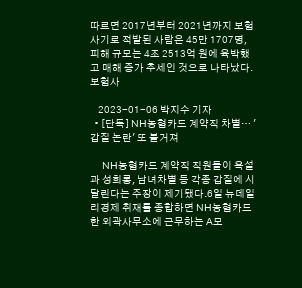따르면 2017년부터 2021년까지 보험사기로 적발된 사람은 45만 1707명, 피해 규모는 4조 2513억 원에 육박했고 매해 증가 추세인 것으로 나타났다.보험사

    2023-01-06 박지수 기자
  • [단독] NH농협카드 계약직 차별… '갑질 논란' 또 불거져

    NH농협카드 계약직 직원들이 욕설과 성희롱, 남녀차별 등 각종 갑질에 시달린다는 주장이 제기됐다.6일 뉴데일리경제 취재를 종합하면 NH농협카드 한 외곽사무소에 근무하는 A모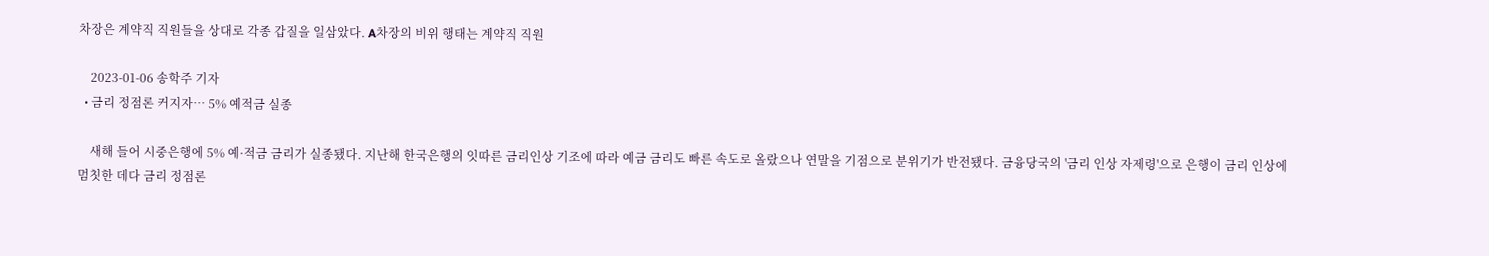차장은 계약직 직원들을 상대로 각종 갑질을 일삼았다. A차장의 비위 행태는 계약직 직원

    2023-01-06 송학주 기자
  • 금리 정점론 커지자… 5% 예적금 실종

    새해 들어 시중은행에 5% 예·적금 금리가 실종됐다. 지난해 한국은행의 잇따른 금리인상 기조에 따라 예금 금리도 빠른 속도로 올랐으나 연말을 기점으로 분위기가 반전됐다. 금융당국의 '금리 인상 자제령'으로 은행이 금리 인상에 멈칫한 데다 금리 정점론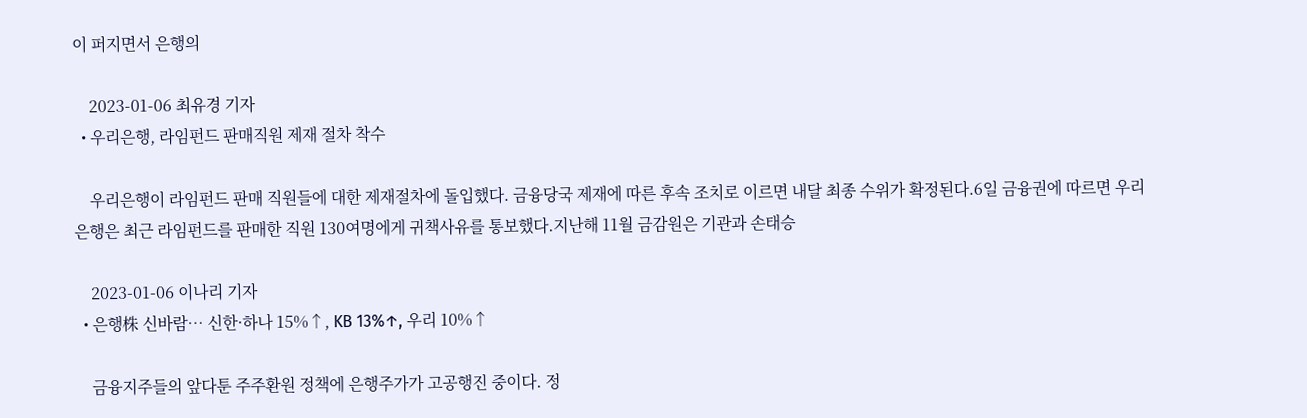이 퍼지면서 은행의

    2023-01-06 최유경 기자
  • 우리은행, 라임펀드 판매직원 제재 절차 착수

    우리은행이 라임펀드 판매 직원들에 대한 제재절차에 돌입했다. 금융당국 제재에 따른 후속 조치로 이르면 내달 최종 수위가 확정된다.6일 금융권에 따르면 우리은행은 최근 라임펀드를 판매한 직원 130여명에게 귀책사유를 통보했다.지난해 11월 금감원은 기관과 손태승

    2023-01-06 이나리 기자
  • 은행株 신바람… 신한·하나 15%↑, KB 13%↑, 우리 10%↑

    금융지주들의 앞다툰 주주환원 정책에 은행주가가 고공행진 중이다. 정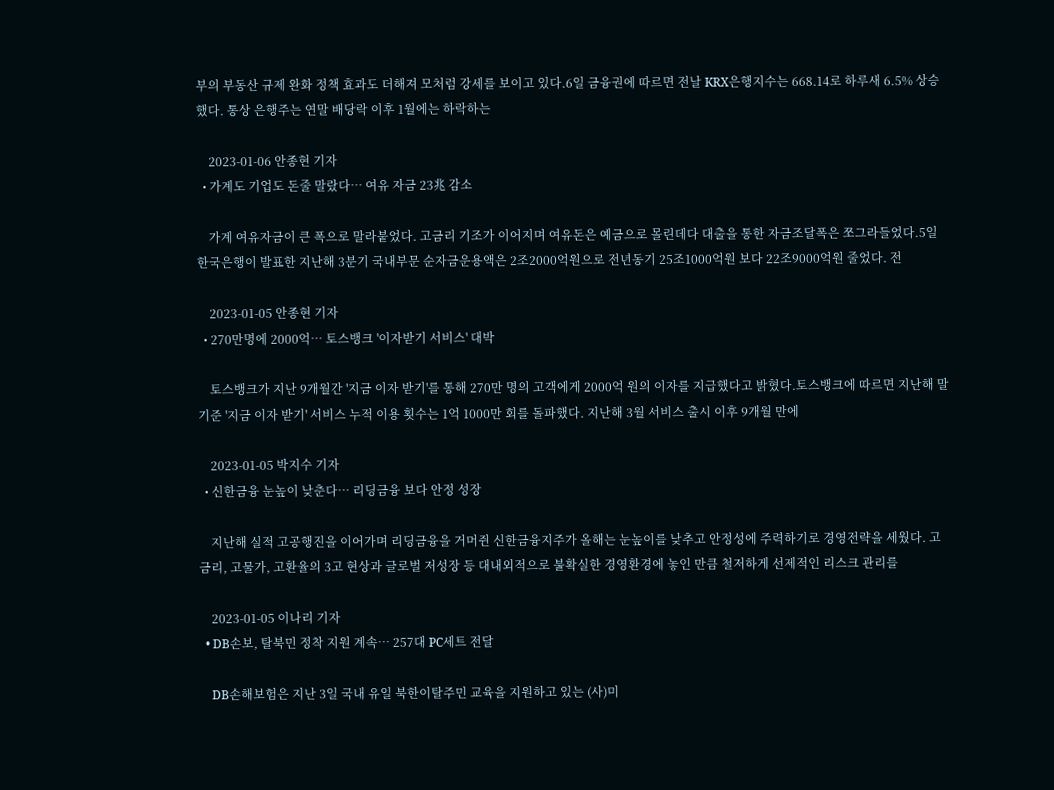부의 부동산 규제 완화 정책 효과도 더해져 모처럼 강세를 보이고 있다.6일 금융권에 따르면 전날 KRX은행지수는 668.14로 하루새 6.5% 상승했다. 통상 은행주는 연말 배당락 이후 1월에는 하락하는

    2023-01-06 안종현 기자
  • 가계도 기업도 돈줄 말랐다… 여유 자금 23兆 감소

    가계 여유자금이 큰 폭으로 말라붙었다. 고금리 기조가 이어지며 여유돈은 예금으로 몰린데다 대출을 통한 자금조달폭은 쪼그라들었다.5일 한국은행이 발표한 지난해 3분기 국내부문 순자금운용액은 2조2000억원으로 전년동기 25조1000억원 보다 22조9000억원 줄었다. 전

    2023-01-05 안종현 기자
  • 270만명에 2000억… 토스뱅크 '이자받기 서비스' 대박

    토스뱅크가 지난 9개월간 '지금 이자 받기'를 통해 270만 명의 고객에게 2000억 원의 이자를 지급했다고 밝혔다.토스뱅크에 따르면 지난해 말 기준 '지금 이자 받기' 서비스 누적 이용 횟수는 1억 1000만 회를 돌파했다. 지난해 3월 서비스 출시 이후 9개월 만에

    2023-01-05 박지수 기자
  • 신한금융 눈높이 낮춘다… 리딩금융 보다 안정 성장

    지난해 실적 고공행진을 이어가며 리딩금융을 거머쥔 신한금융지주가 올해는 눈높이를 낮추고 안정성에 주력하기로 경영전략을 세웠다. 고금리, 고물가, 고환율의 3고 현상과 글로벌 저성장 등 대내외적으로 불확실한 경영환경에 놓인 만큼 철저하게 선제적인 리스크 관리를

    2023-01-05 이나리 기자
  • DB손보, 탈북민 정착 지원 계속… 257대 PC세트 전달

    DB손해보험은 지난 3일 국내 유일 북한이탈주민 교육을 지원하고 있는 (사)미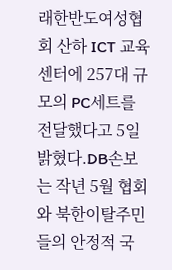래한반도여성협회 산하 ICT 교육센터에 257대 규모의 PC세트를 전달했다고 5일 밝혔다.DB손보는 작년 5월 협회와 북한이탈주민들의 안정적 국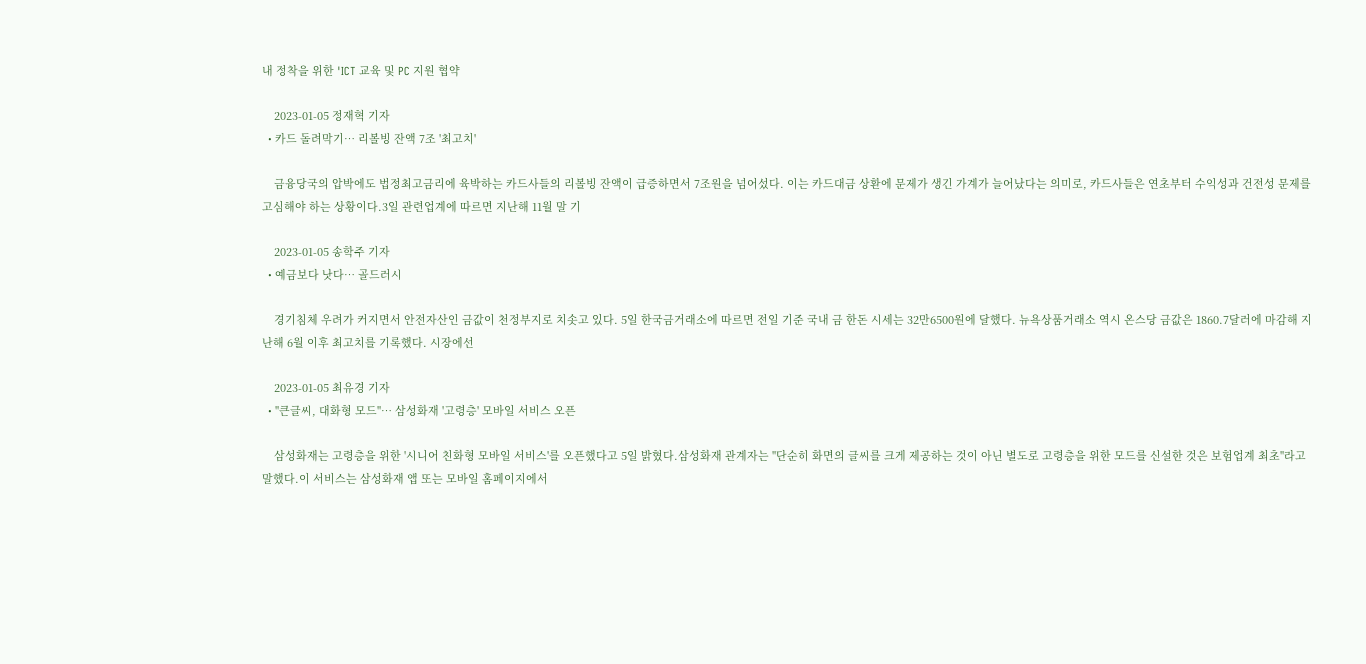내 정착을 위한 'ICT 교육 및 PC 지원 협약

    2023-01-05 정재혁 기자
  • 카드 돌려막기… 리볼빙 잔액 7조 '최고치'

    금융당국의 압박에도 법정최고금리에 육박하는 카드사들의 리볼빙 잔액이 급증하면서 7조원을 넘어섰다. 이는 카드대금 상환에 문제가 생긴 가계가 늘어났다는 의미로, 카드사들은 연초부터 수익성과 건전성 문제를 고심해야 하는 상황이다.3일 관련업계에 따르면 지난해 11월 말 기

    2023-01-05 송학주 기자
  • 예금보다 낫다… 골드러시

    경기침체 우려가 커지면서 안전자산인 금값이 천정부지로 치솟고 있다. 5일 한국금거래소에 따르면 전일 기준 국내 금 한돈 시세는 32만6500원에 달했다. 뉴욕상품거래소 역시 온스당 금값은 1860.7달러에 마감해 지난해 6월 이후 최고치를 기록했다. 시장에선

    2023-01-05 최유경 기자
  • "큰글씨, 대화형 모드"… 삼성화재 '고령층' 모바일 서비스 오픈

    삼성화재는 고령층을 위한 '시니어 친화형 모바일 서비스'를 오픈했다고 5일 밝혔다.삼성화재 관계자는 "단순히 화면의 글씨를 크게 제공하는 것이 아닌 별도로 고령층을 위한 모드를 신설한 것은 보험업계 최초"라고 말했다.이 서비스는 삼성화재 앱 또는 모바일 홈페이지에서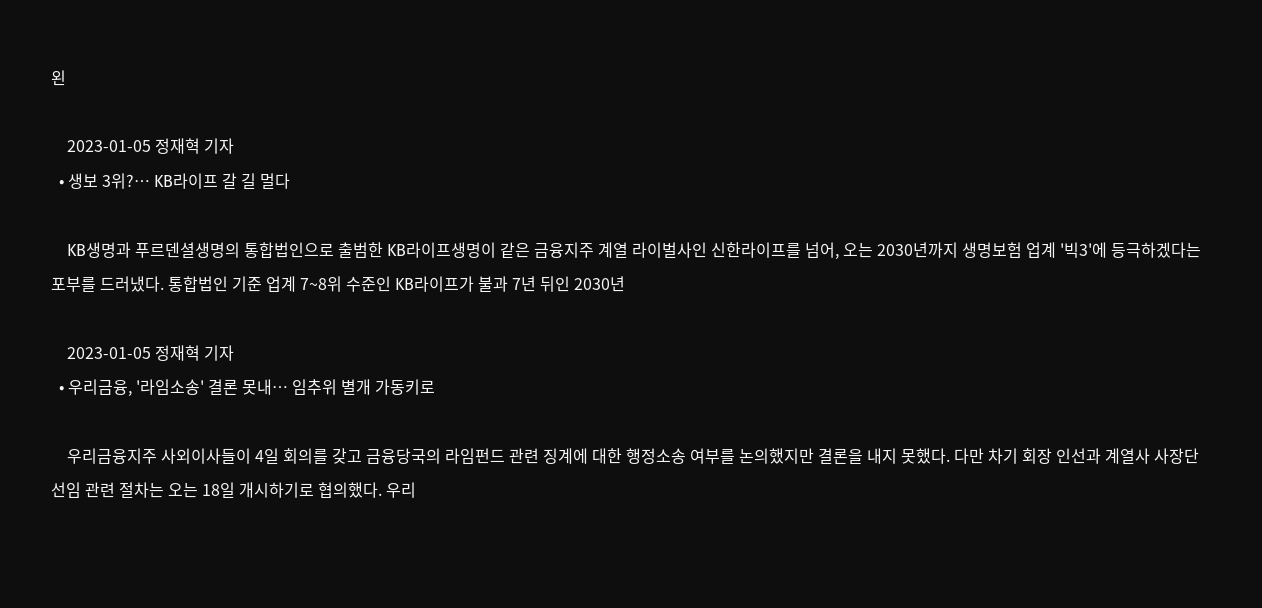왼

    2023-01-05 정재혁 기자
  • 생보 3위?… KB라이프 갈 길 멀다

    KB생명과 푸르덴셜생명의 통합법인으로 출범한 KB라이프생명이 같은 금융지주 계열 라이벌사인 신한라이프를 넘어, 오는 2030년까지 생명보험 업계 '빅3'에 등극하겠다는 포부를 드러냈다. 통합법인 기준 업계 7~8위 수준인 KB라이프가 불과 7년 뒤인 2030년

    2023-01-05 정재혁 기자
  • 우리금융, '라임소송' 결론 못내… 임추위 별개 가동키로

    우리금융지주 사외이사들이 4일 회의를 갖고 금융당국의 라임펀드 관련 징계에 대한 행정소송 여부를 논의했지만 결론을 내지 못했다. 다만 차기 회장 인선과 계열사 사장단 선임 관련 절차는 오는 18일 개시하기로 협의했다. 우리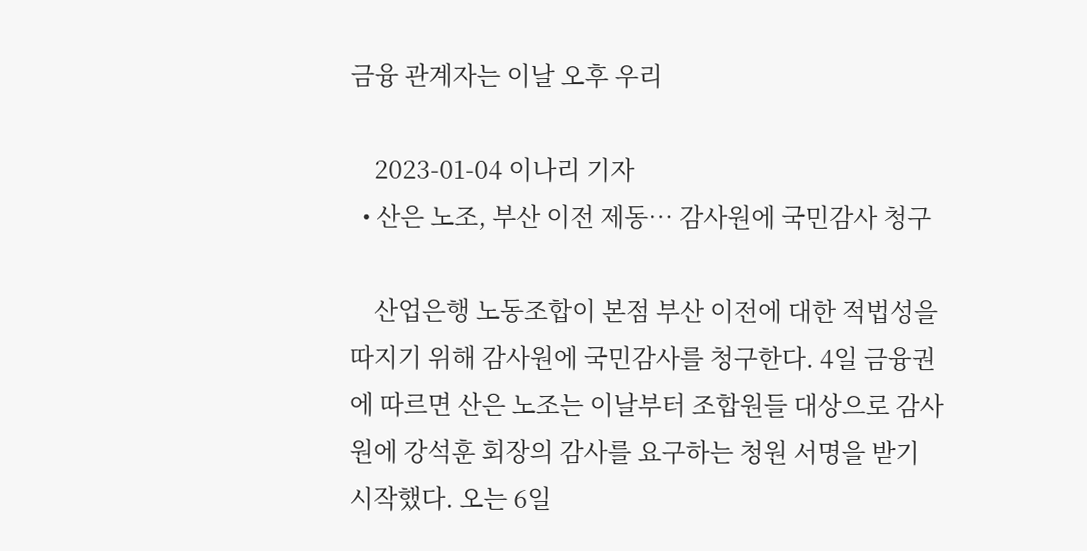금융 관계자는 이날 오후 우리

    2023-01-04 이나리 기자
  • 산은 노조, 부산 이전 제동… 감사원에 국민감사 청구

    산업은행 노동조합이 본점 부산 이전에 대한 적법성을 따지기 위해 감사원에 국민감사를 청구한다. 4일 금융권에 따르면 산은 노조는 이날부터 조합원들 대상으로 감사원에 강석훈 회장의 감사를 요구하는 청원 서명을 받기 시작했다. 오는 6일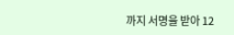까지 서명을 받아 12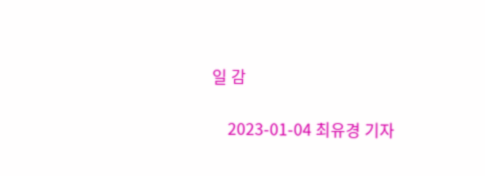일 감

    2023-01-04 최유경 기자